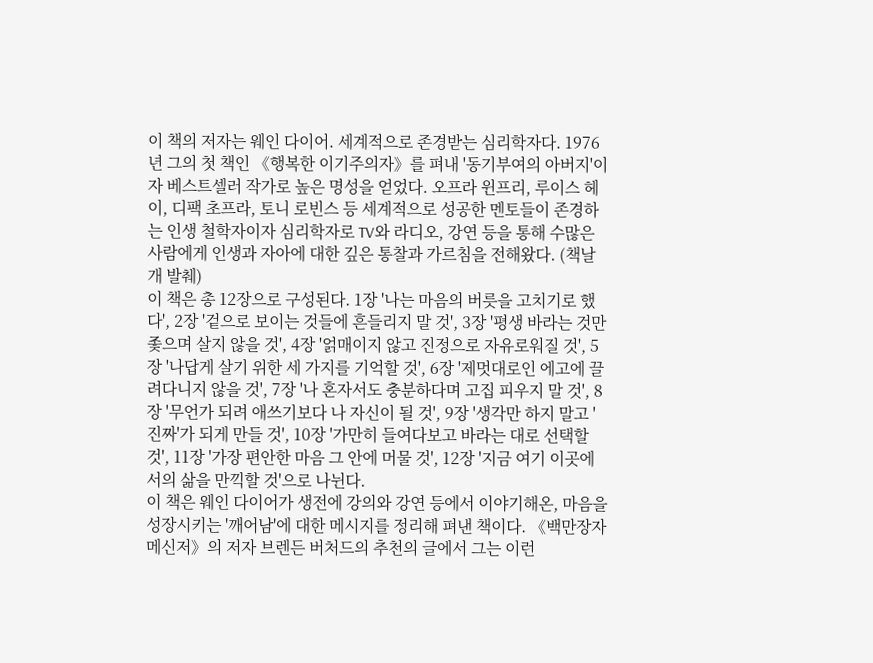이 책의 저자는 웨인 다이어. 세계적으로 존경받는 심리학자다. 1976년 그의 첫 책인 《행복한 이기주의자》를 펴내 '동기부여의 아버지'이자 베스트셀러 작가로 높은 명성을 얻었다. 오프라 윈프리, 루이스 헤이, 디팩 초프라, 토니 로빈스 등 세계적으로 성공한 멘토들이 존경하는 인생 철학자이자 심리학자로 TV와 라디오, 강연 등을 통해 수많은 사람에게 인생과 자아에 대한 깊은 통찰과 가르침을 전해왔다. (책날개 발췌)
이 책은 총 12장으로 구성된다. 1장 '나는 마음의 버릇을 고치기로 했다', 2장 '겉으로 보이는 것들에 흔들리지 말 것', 3장 '평생 바라는 것만 좇으며 살지 않을 것', 4장 '얽매이지 않고 진정으로 자유로워질 것', 5장 '나답게 살기 위한 세 가지를 기억할 것', 6장 '제멋대로인 에고에 끌려다니지 않을 것', 7장 '나 혼자서도 충분하다며 고집 피우지 말 것', 8장 '무언가 되려 애쓰기보다 나 자신이 될 것', 9장 '생각만 하지 말고 '진짜'가 되게 만들 것', 10장 '가만히 들여다보고 바라는 대로 선택할 것', 11장 '가장 편안한 마음 그 안에 머물 것', 12장 '지금 여기 이곳에서의 삶을 만끽할 것'으로 나뉜다.
이 책은 웨인 다이어가 생전에 강의와 강연 등에서 이야기해온, 마음을 성장시키는 '깨어남'에 대한 메시지를 정리해 펴낸 책이다. 《백만장자 메신저》의 저자 브렌든 버처드의 추천의 글에서 그는 이런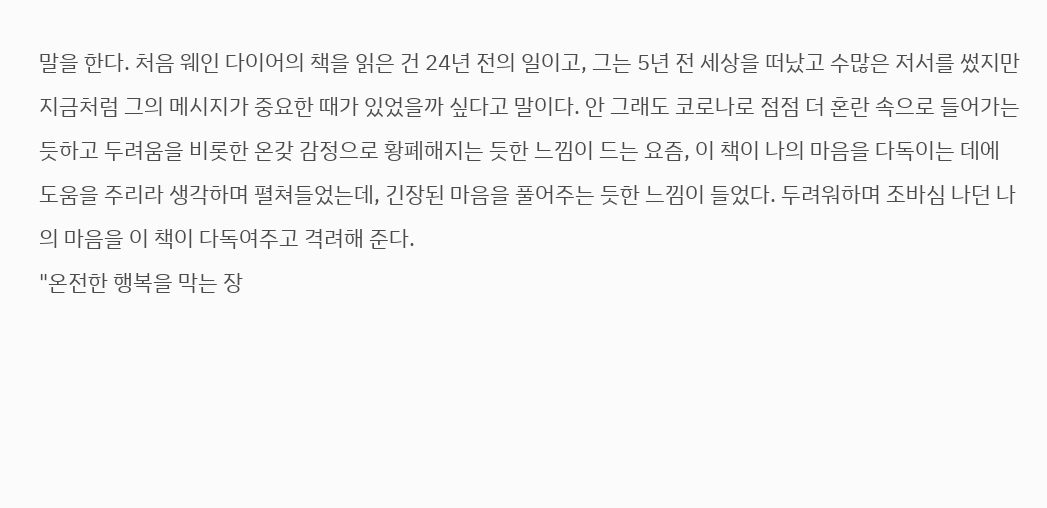말을 한다. 처음 웨인 다이어의 책을 읽은 건 24년 전의 일이고, 그는 5년 전 세상을 떠났고 수많은 저서를 썼지만 지금처럼 그의 메시지가 중요한 때가 있었을까 싶다고 말이다. 안 그래도 코로나로 점점 더 혼란 속으로 들어가는 듯하고 두려움을 비롯한 온갖 감정으로 황폐해지는 듯한 느낌이 드는 요즘, 이 책이 나의 마음을 다독이는 데에 도움을 주리라 생각하며 펼쳐들었는데, 긴장된 마음을 풀어주는 듯한 느낌이 들었다. 두려워하며 조바심 나던 나의 마음을 이 책이 다독여주고 격려해 준다.
"온전한 행복을 막는 장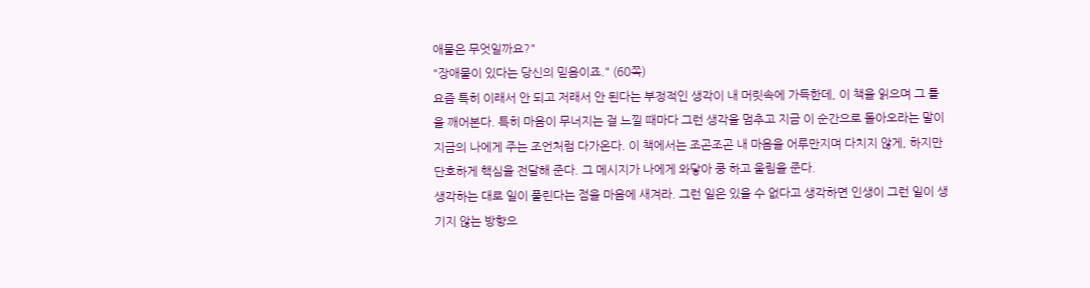애물은 무엇일까요?"
"장애물이 있다는 당신의 믿음이죠." (60쪽)
요즘 특히 이래서 안 되고 저래서 안 된다는 부정적인 생각이 내 머릿속에 가득한데, 이 책을 읽으며 그 틀을 깨어본다. 특히 마음이 무너지는 걸 느낄 때마다 그런 생각을 멈추고 지금 이 순간으로 돌아오라는 말이 지금의 나에게 주는 조언처럼 다가온다. 이 책에서는 조곤조곤 내 마음을 어루만지며 다치지 않게, 하지만 단호하게 핵심을 전달해 준다. 그 메시지가 나에게 와닿아 쿵 하고 울림을 준다.
생각하는 대로 일이 풀린다는 점을 마음에 새겨라. 그런 일은 있을 수 없다고 생각하면 인생이 그런 일이 생기지 않는 방향으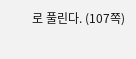로 풀린다. (107쪽)